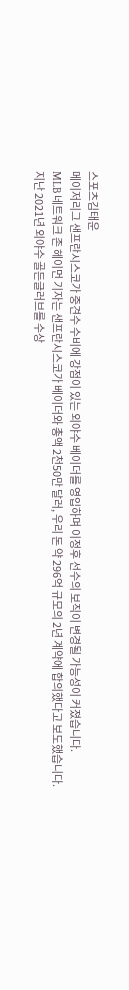스포츠김태운
메이저리그 샌프란시스코가 중견수 수비에 강점이 있는 외야수 베이더를 영입하며 이정후 선수의 보직이 변경될 가능성이 커졌습니다.
MLB 네트워크 존 헤이먼 기자는 샌프란시스코가 베이더와 총액 2천50만 달러, 우리 돈 약 296억 규모의 2년 계약에 합의했다고 보도했습니다.
지난 2021년 외야수 골든글러브를 수상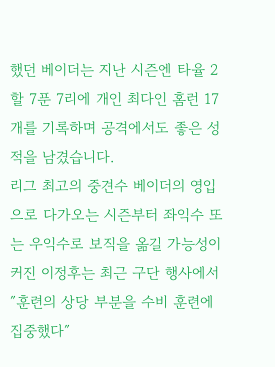했던 베이더는 지난 시즌엔 타율 2할 7푼 7리에 개인 최다인 홈런 17개를 기록하며 공격에서도 좋은 성적을 남겼습니다.
리그 최고의 중견수 베이더의 영입으로 다가오는 시즌부터 좌익수 또는 우익수로 보직을 옮길 가능성이 커진 이정후는 최근 구단 행사에서 ″훈련의 상당 부분을 수비 훈련에 집중했다″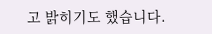고 밝히기도 했습니다.